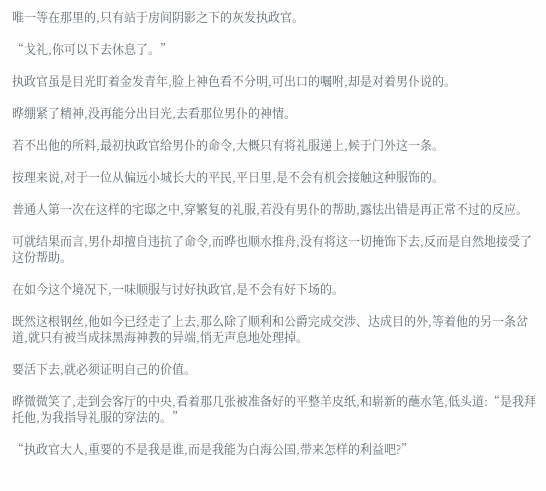唯一等在那里的,只有站于房间阴影之下的灰发执政官。

“戈礼,你可以下去休息了。”

执政官虽是目光盯着金发青年,脸上神色看不分明,可出口的嘱咐,却是对着男仆说的。

晔绷紧了精神,没再能分出目光,去看那位男仆的神情。

若不出他的所料,最初执政官给男仆的命令,大概只有将礼服递上,候于门外这一条。

按理来说,对于一位从偏远小城长大的平民,平日里,是不会有机会接触这种服饰的。

普通人第一次在这样的宅邸之中,穿繁复的礼服,若没有男仆的帮助,露怯出错是再正常不过的反应。

可就结果而言,男仆却擅自违抗了命令,而晔也顺水推舟,没有将这一切掩饰下去,反而是自然地接受了这份帮助。

在如今这个境况下,一味顺服与讨好执政官,是不会有好下场的。

既然这根钢丝,他如今已经走了上去,那么除了顺利和公爵完成交涉、达成目的外,等着他的另一条岔道,就只有被当成抹黑海神教的异端,悄无声息地处理掉。

要活下去,就必须证明自己的价值。

晔微微笑了,走到会客厅的中央,看着那几张被准备好的平整羊皮纸,和崭新的蘸水笔,低头道:“是我拜托他,为我指导礼服的穿法的。”

“执政官大人,重要的不是我是谁,而是我能为白海公国,带来怎样的利益吧?”